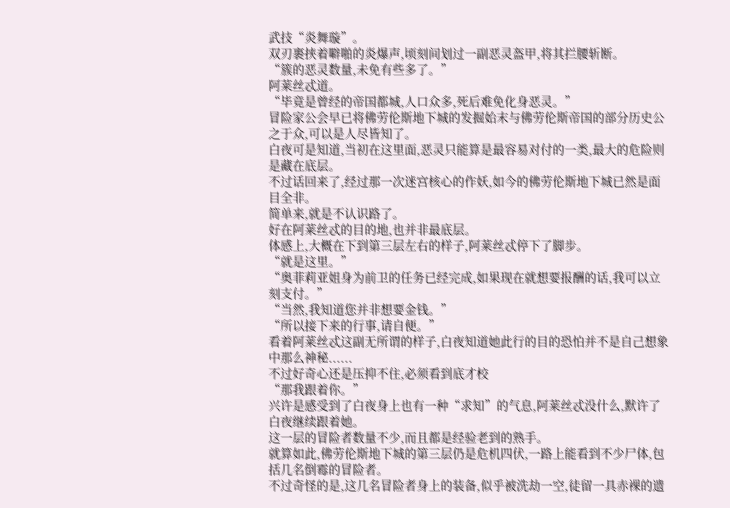武技“炎舞璇”。
双刃裹挟着噼啪的炎爆声,顷刻间划过一副恶灵盔甲,将其拦腰斩断。
“簇的恶灵数量,未免有些多了。”
阿莱丝忒道。
“毕竟是曾经的帝国都城,人口众多,死后难免化身恶灵。”
冒险家公会早已将佛劳伦斯地下城的发掘始末与佛劳伦斯帝国的部分历史公之于众,可以是人尽皆知了。
白夜可是知道,当初在这里面,恶灵只能算是最容易对付的一类,最大的危险则是藏在底层。
不过话回来了,经过那一次迷宫核心的作妖,如今的佛劳伦斯地下城已然是面目全非。
简单来,就是不认识路了。
好在阿莱丝忒的目的地,也并非最底层。
体感上,大概在下到第三层左右的样子,阿莱丝忒停下了脚步。
“就是这里。”
“奥菲莉亚姐身为前卫的任务已经完成,如果现在就想要报酬的话,我可以立刻支付。”
“当然,我知道您并非想要金钱。”
“所以接下来的行事,请自便。”
看着阿莱丝忒这副无所谓的样子,白夜知道她此行的目的恐怕并不是自己想象中那么神秘......
不过好奇心还是压抑不住,必须看到底才校
“那我跟着你。”
兴许是感受到了白夜身上也有一种“求知”的气息,阿莱丝忒没什么,默许了白夜继续跟着她。
这一层的冒险者数量不少,而且都是经验老到的熟手。
就算如此,佛劳伦斯地下城的第三层仍是危机四伏,一路上能看到不少尸体,包括几名倒霉的冒险者。
不过奇怪的是,这几名冒险者身上的装备,似乎被洗劫一空,徒留一具赤裸的遗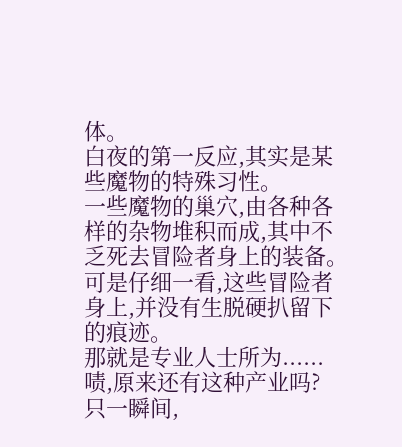体。
白夜的第一反应,其实是某些魔物的特殊习性。
一些魔物的巢穴,由各种各样的杂物堆积而成,其中不乏死去冒险者身上的装备。
可是仔细一看,这些冒险者身上,并没有生脱硬扒留下的痕迹。
那就是专业人士所为......
啧,原来还有这种产业吗?
只一瞬间,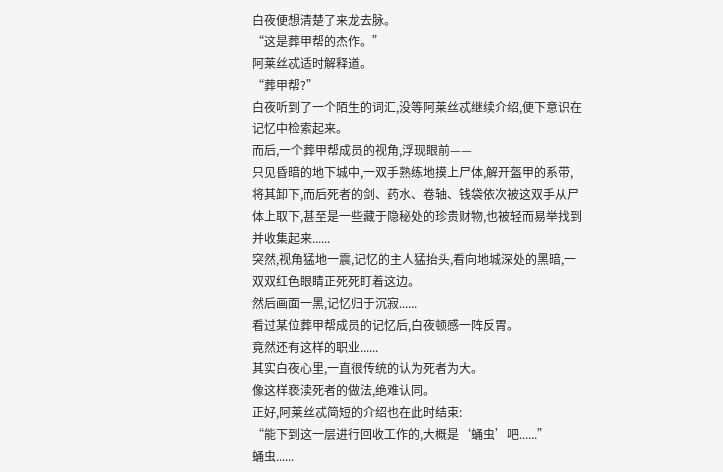白夜便想清楚了来龙去脉。
“这是葬甲帮的杰作。”
阿莱丝忒适时解释道。
“葬甲帮?”
白夜听到了一个陌生的词汇,没等阿莱丝忒继续介绍,便下意识在记忆中检索起来。
而后,一个葬甲帮成员的视角,浮现眼前——
只见昏暗的地下城中,一双手熟练地摸上尸体,解开盔甲的系带,将其卸下,而后死者的剑、药水、卷轴、钱袋依次被这双手从尸体上取下,甚至是一些藏于隐秘处的珍贵财物,也被轻而易举找到并收集起来......
突然,视角猛地一震,记忆的主人猛抬头,看向地城深处的黑暗,一双双红色眼睛正死死盯着这边。
然后画面一黑,记忆归于沉寂......
看过某位葬甲帮成员的记忆后,白夜顿感一阵反胃。
竟然还有这样的职业......
其实白夜心里,一直很传统的认为死者为大。
像这样亵渎死者的做法,绝难认同。
正好,阿莱丝忒简短的介绍也在此时结束:
“能下到这一层进行回收工作的,大概是‘蛹虫’吧......”
蛹虫......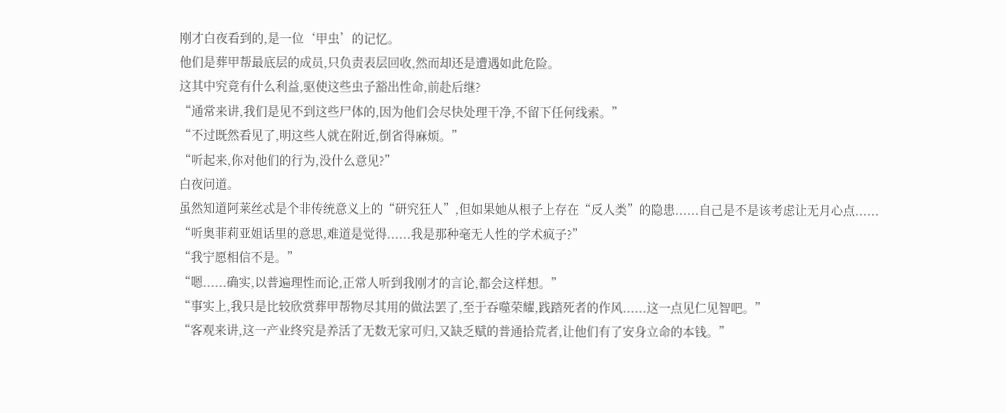刚才白夜看到的,是一位‘甲虫’的记忆。
他们是葬甲帮最底层的成员,只负责表层回收,然而却还是遭遇如此危险。
这其中究竟有什么利益,驱使这些虫子豁出性命,前赴后继?
“通常来讲,我们是见不到这些尸体的,因为他们会尽快处理干净,不留下任何线索。”
“不过既然看见了,明这些人就在附近,倒省得麻烦。”
“听起来,你对他们的行为,没什么意见?”
白夜问道。
虽然知道阿莱丝忒是个非传统意义上的“研究狂人”,但如果她从根子上存在“反人类”的隐患......自己是不是该考虑让无月心点......
“听奥菲莉亚姐话里的意思,难道是觉得......我是那种毫无人性的学术疯子?”
“我宁愿相信不是。”
“嗯......确实,以普遍理性而论,正常人听到我刚才的言论,都会这样想。”
“事实上,我只是比较欣赏葬甲帮物尽其用的做法罢了,至于吞噬荣耀,践踏死者的作风......这一点见仁见智吧。”
“客观来讲,这一产业终究是养活了无数无家可归,又缺乏赋的普通拾荒者,让他们有了安身立命的本钱。”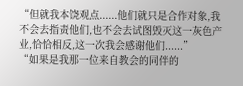“但就我本饶观点......他们就只是合作对象,我不会去指责他们,也不会去试图毁灭这一灰色产业,恰恰相反,这一次我会感谢他们......”
“如果是我那一位来自教会的同伴的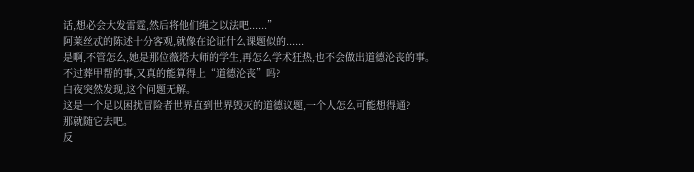话,想必会大发雷霆,然后将他们绳之以法吧......”
阿莱丝忒的陈述十分客观,就像在论证什么课题似的......
是啊,不管怎么,她是那位薇塔大师的学生,再怎么学术狂热,也不会做出道德沦丧的事。
不过葬甲帮的事,又真的能算得上“道德沦丧”吗?
白夜突然发现,这个问题无解。
这是一个足以困扰冒险者世界直到世界毁灭的道德议题,一个人怎么可能想得通?
那就随它去吧。
反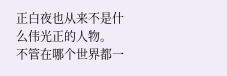正白夜也从来不是什么伟光正的人物。
不管在哪个世界都一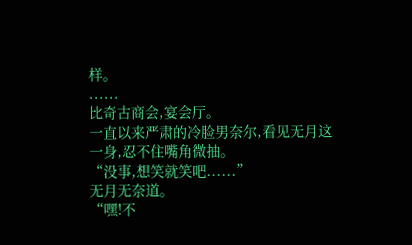样。
......
比奇古商会,宴会厅。
一直以来严肃的冷脸男奈尔,看见无月这一身,忍不住嘴角微抽。
“没事,想笑就笑吧......”
无月无奈道。
“嘿!不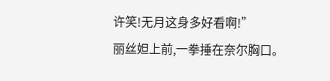许笑!无月这身多好看啊!”
丽丝妲上前,一拳捶在奈尔胸口。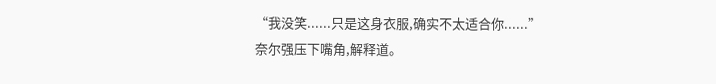“我没笑......只是这身衣服,确实不太适合你......”
奈尔强压下嘴角,解释道。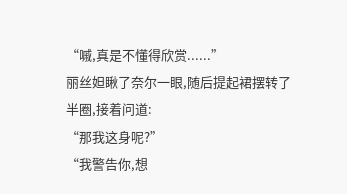“嘁,真是不懂得欣赏......”
丽丝妲瞅了奈尔一眼,随后提起裙摆转了半圈,接着问道:
“那我这身呢?”
“我警告你,想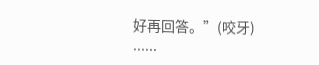好再回答。”(咬牙)
......